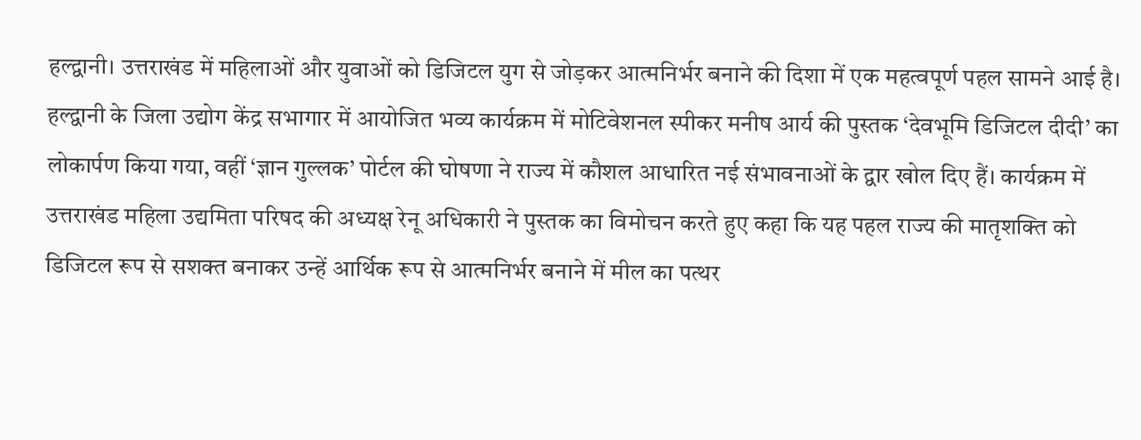हल्द्वानी। उत्तराखंड में महिलाओं और युवाओं को डिजिटल युग से जोड़कर आत्मनिर्भर बनाने की दिशा में एक महत्वपूर्ण पहल सामने आई है। हल्द्वानी के जिला उद्योग केंद्र सभागार में आयोजित भव्य कार्यक्रम में मोटिवेशनल स्पीकर मनीष आर्य की पुस्तक ‘देवभूमि डिजिटल दीदी’ का लोकार्पण किया गया, वहीं ‘ज्ञान गुल्लक’ पोर्टल की घोषणा ने राज्य में कौशल आधारित नई संभावनाओं के द्वार खोल दिए हैं। कार्यक्रम में उत्तराखंड महिला उद्यमिता परिषद की अध्यक्ष रेनू अधिकारी ने पुस्तक का विमोचन करते हुए कहा कि यह पहल राज्य की मातृशक्ति को डिजिटल रूप से सशक्त बनाकर उन्हें आर्थिक रूप से आत्मनिर्भर बनाने में मील का पत्थर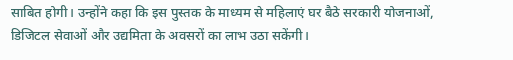साबित होगी। उन्होंने कहा कि इस पुस्तक के माध्यम से महिलाएं घर बैठे सरकारी योजनाओं, डिजिटल सेवाओं और उद्यमिता के अवसरों का लाभ उठा सकेंगी।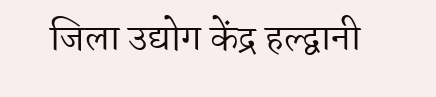जिला उद्योग केंद्र हल्द्वानी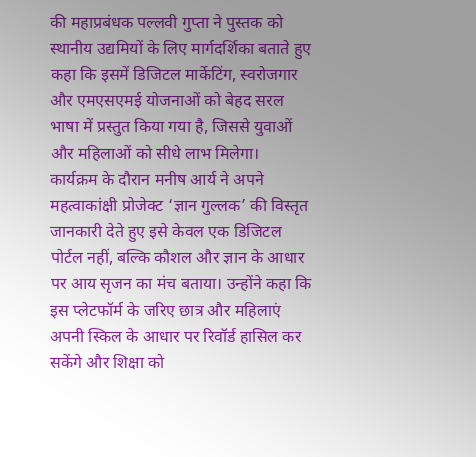की महाप्रबंधक पल्लवी गुप्ता ने पुस्तक को स्थानीय उद्यमियों के लिए मार्गदर्शिका बताते हुए कहा कि इसमें डिजिटल मार्केटिंग, स्वरोजगार और एमएसएमई योजनाओं को बेहद सरल भाषा में प्रस्तुत किया गया है, जिससे युवाओं और महिलाओं को सीधे लाभ मिलेगा।
कार्यक्रम के दौरान मनीष आर्य ने अपने महत्वाकांक्षी प्रोजेक्ट ‘ज्ञान गुल्लक’ की विस्तृत जानकारी देते हुए इसे केवल एक डिजिटल पोर्टल नहीं, बल्कि कौशल और ज्ञान के आधार पर आय सृजन का मंच बताया। उन्होंने कहा कि इस प्लेटफॉर्म के जरिए छात्र और महिलाएं अपनी स्किल के आधार पर रिवॉर्ड हासिल कर सकेंगे और शिक्षा को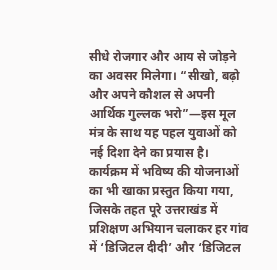सीधे रोजगार और आय से जोड़ने का अवसर मिलेगा। “सीखो, बढ़ो और अपने कौशल से अपनी आर्थिक गुल्लक भरो”—इस मूल मंत्र के साथ यह पहल युवाओं को नई दिशा देने का प्रयास है। कार्यक्रम में भविष्य की योजनाओं का भी खाका प्रस्तुत किया गया, जिसके तहत पूरे उत्तराखंड में प्रशिक्षण अभियान चलाकर हर गांव में ‘डिजिटल दीदी’ और ‘डिजिटल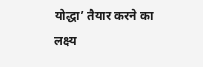योद्धा’ तैयार करने का लक्ष्य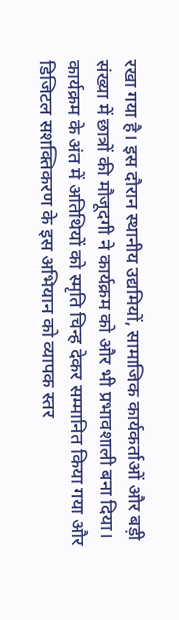रखा गया है। इस दौरान स्थानीय उद्यमियों, सामाजिक कार्यकर्ताओं और बड़ी संख्या में छात्रों की मौजूदगी ने कार्यक्रम को और भी प्रभावशाली बना दिया। कार्यक्रम के अंत में अतिथियों को स्मृति चिन्ह देकर सम्मानित किया गया और डिजिटल सशक्तिकरण के इस अभियान को व्यापक स्तर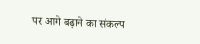पर आगे बढ़ाने का संकल्प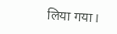लिया गया।